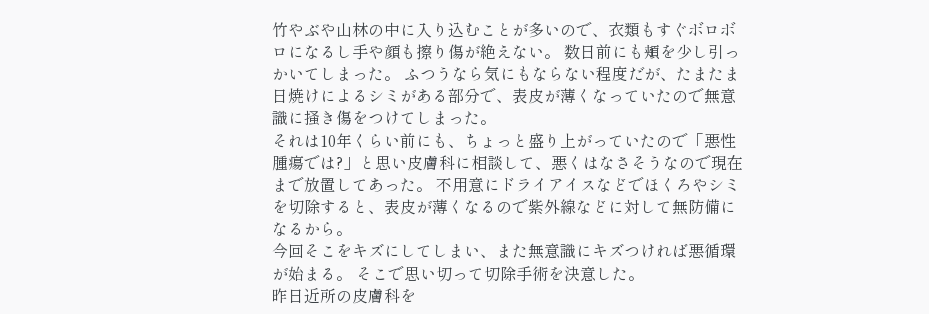竹やぶや山林の中に入り込むことが多いので、衣類もすぐボロボロになるし手や顔も擦り傷が絶えない。 数日前にも頬を少し引っかいてしまった。 ふつうなら気にもならない程度だが、たまたま日焼けによるシミがある部分で、表皮が薄くなっていたので無意識に掻き傷をつけてしまった。
それは10年くらい前にも、ちょっと盛り上がっていたので「悪性腫瘍では?」と思い皮膚科に相談して、悪くはなさそうなので現在まで放置してあった。 不用意にドライアイスなどでほくろやシミを切除すると、表皮が薄くなるので紫外線などに対して無防備になるから。
今回そこをキズにしてしまい、また無意識にキズつければ悪循環が始まる。 そこで思い切って切除手術を決意した。
昨日近所の皮膚科を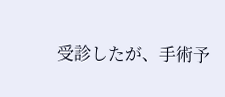受診したが、手術予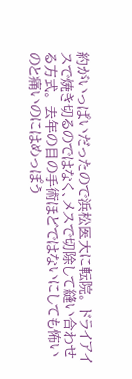約がいっぱいだったので浜松医大に転院。 ドライアイスで焼き切るのではなく、メスで切除して縫い合わせる方式。 去年の目の手術ほどではないにしても怖いのと痛いのにはめっぽう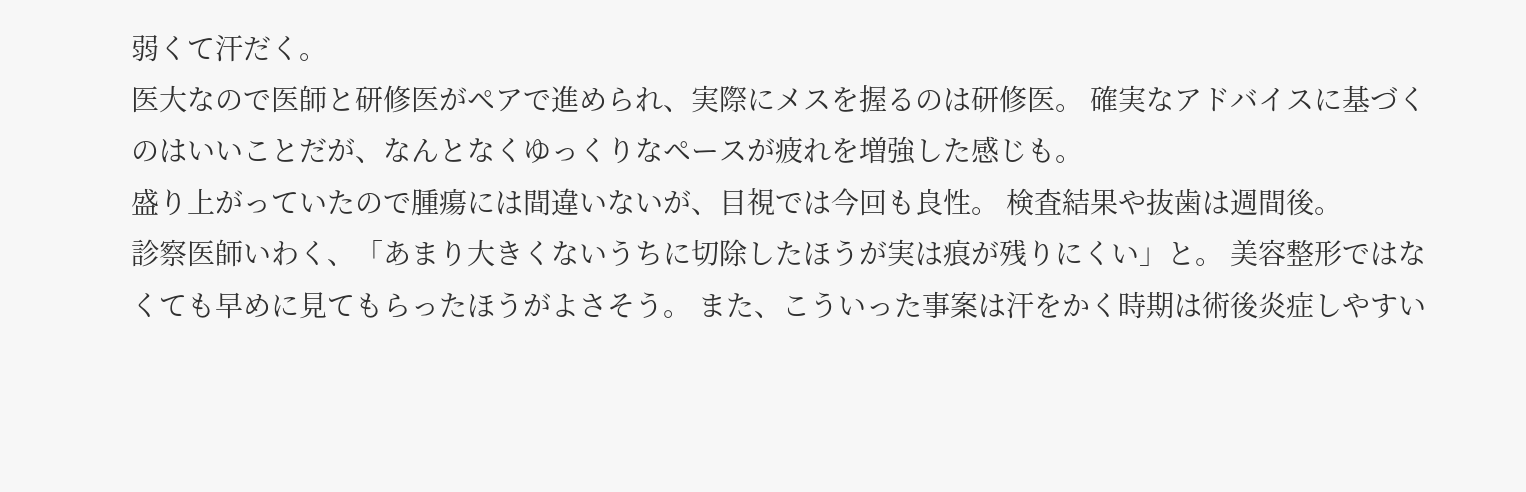弱くて汗だく。
医大なので医師と研修医がペアで進められ、実際にメスを握るのは研修医。 確実なアドバイスに基づくのはいいことだが、なんとなくゆっくりなペースが疲れを増強した感じも。
盛り上がっていたので腫瘍には間違いないが、目視では今回も良性。 検査結果や抜歯は週間後。
診察医師いわく、「あまり大きくないうちに切除したほうが実は痕が残りにくい」と。 美容整形ではなくても早めに見てもらったほうがよさそう。 また、こういった事案は汗をかく時期は術後炎症しやすい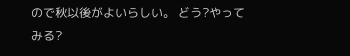ので秋以後がよいらしい。 どう?やってみる?